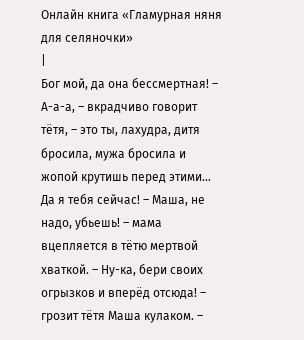Онлайн книга «Гламурная няня для селяночки»
|
Бог мой, да она бессмертная! – А-а-а, – вкрадчиво говорит тётя, – это ты, лахудра, дитя бросила, мужа бросила и жопой крутишь перед этими… Да я тебя сейчас! – Маша, не надо, убьешь! – мама вцепляется в тётю мертвой хваткой. – Ну-ка, бери своих огрызков и вперёд отсюда! – грозит тётя Маша кулаком. –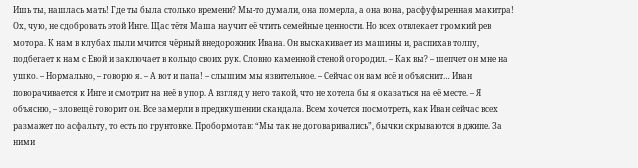Ишь ты, нашлась мать! Где ты была столько времени? Мы-то думали, она померла, а она вона, расфуфыренная макитра! Ох, чую, не сдобровать этой Инге. Щас тётя Маша научит её чтить семейные ценности. Но всех отвлекает громкий рев мотора. К нам в клубах пыли мчится чёрный внедорожник Ивана. Он выскакивает из машины и, распихав толпу, подбегает к нам с Евой и заключает в кольцо своих рук. Словно каменной стеной огородил. – Как вы? – шепчет он мне на ушко. – Нормально, – говорю я. – А вот и папа! – слышим мы язвительное. – Сейчас он вам всё и объяснит… Иван поворачивается к Инге и смотрит на неё в упор. А взгляд у него такой, что не хотела бы я оказаться на её месте. – Я объясню, – зловещё говорит он. Все замерли в предвкушении скандала. Всем хочется посмотреть, как Иван сейчас всех размажет по асфальту, то есть по грунтовке. Пробормотав: “Мы так не договаривались”, бычки скрываются в джипе. За ними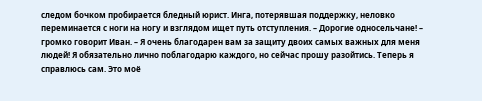следом бочком пробирается бледный юрист. Инга, потерявшая поддержку, неловко переминается с ноги на ногу и взглядом ищет путь отступления. – Дорогие односельчане! – громко говорит Иван. – Я очень благодарен вам за защиту двоих самых важных для меня людей! Я обязательно лично поблагодарю каждого, но сейчас прошу разойтись. Теперь я справлюсь сам. Это моё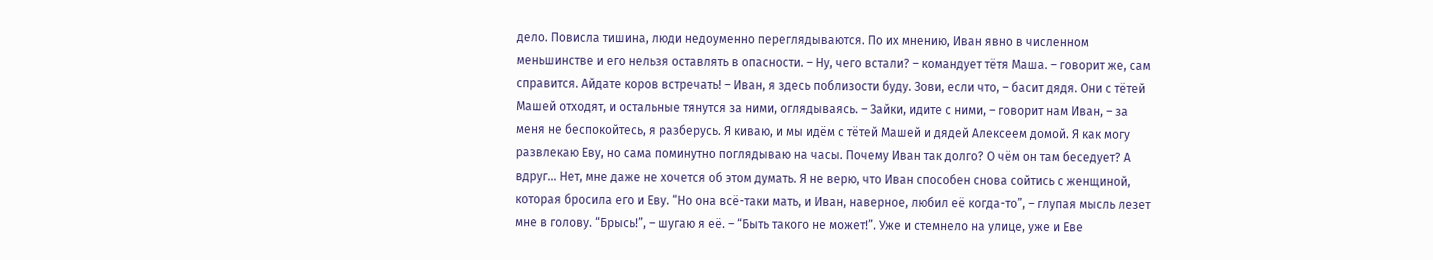дело. Повисла тишина, люди недоуменно переглядываются. По их мнению, Иван явно в численном меньшинстве и его нельзя оставлять в опасности. – Ну, чего встали? – командует тётя Маша. – говорит же, сам справится. Айдате коров встречать! – Иван, я здесь поблизости буду. Зови, если что, – басит дядя. Они с тётей Машей отходят, и остальные тянутся за ними, оглядываясь. – Зайки, идите с ними, – говорит нам Иван, – за меня не беспокойтесь, я разберусь. Я киваю, и мы идём с тётей Машей и дядей Алексеем домой. Я как могу развлекаю Еву, но сама поминутно поглядываю на часы. Почему Иван так долго? О чём он там беседует? А вдруг… Нет, мне даже не хочется об этом думать. Я не верю, что Иван способен снова сойтись с женщиной, которая бросила его и Еву. “Но она всё-таки мать, и Иван, наверное, любил её когда-то”, – глупая мысль лезет мне в голову. “Брысь!”, – шугаю я её. – “Быть такого не может!”. Уже и стемнело на улице, уже и Еве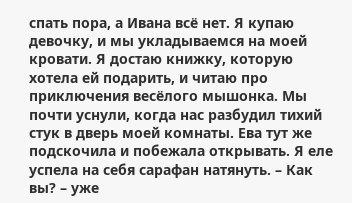спать пора, а Ивана всё нет. Я купаю девочку, и мы укладываемся на моей кровати. Я достаю книжку, которую хотела ей подарить, и читаю про приключения весёлого мышонка. Мы почти уснули, когда нас разбудил тихий стук в дверь моей комнаты. Ева тут же подскочила и побежала открывать. Я еле успела на себя сарафан натянуть. – Как вы? – уже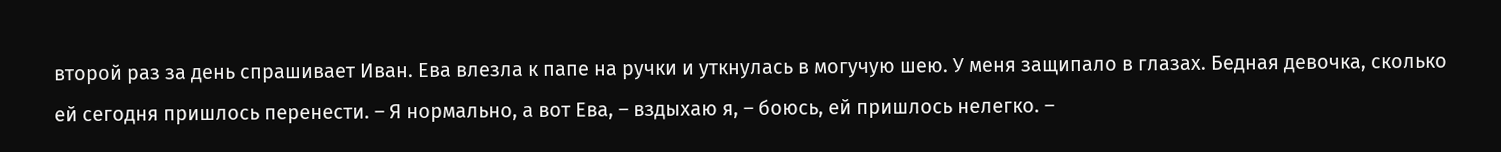второй раз за день спрашивает Иван. Ева влезла к папе на ручки и уткнулась в могучую шею. У меня защипало в глазах. Бедная девочка, сколько ей сегодня пришлось перенести. – Я нормально, а вот Ева, – вздыхаю я, – боюсь, ей пришлось нелегко. –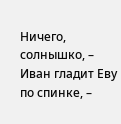Ничего, солнышко, – Иван гладит Еву по спинке, –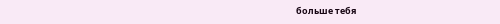больше тебя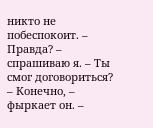никто не побеспокоит. – Правда? – спрашиваю я. – Ты смог договориться? – Конечно, – фыркает он. –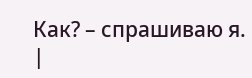Как? – спрашиваю я. |